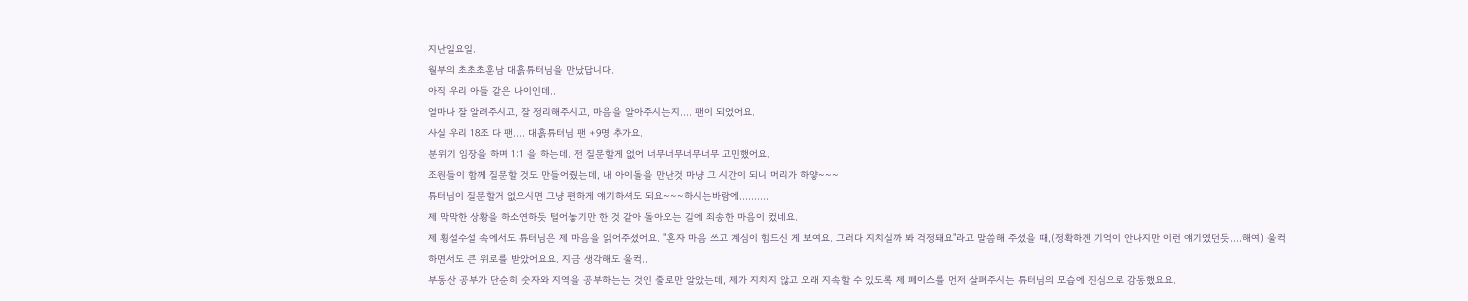지난일요일.
월부의 초초초훈남 대흙튜터님을 만났답니다.
아직 우리 아들 같은 나이인데..
얼마나 잘 알려주시고, 잘 정리해주시고, 마음을 알아주시는지.... 팬이 되었어요.
사실 우리 18조 다 팬.... 대흙튜터님 팬 +9명 추가요.
분위기 임장을 하며 1:1 을 하는데. 전 질문할게 없어 너무너무너무너무 고민했어요.
조원들이 함께 질문할 것도 만들어줬는데, 내 아이돌을 만난것 마냥 그 시간이 되니 머리가 하얗~~~
튜터님이 질문할거 없으시면 그냥 편하게 얘기하셔도 되요~~~하시는바람에..........
제 막막한 상황을 하소연하듯 털어놓기만 한 것 같아 돌아오는 길에 죄송한 마음이 컸네요.
제 횡설수설 속에서도 튜터님은 제 마음을 읽어주셨어요. "혼자 마음 쓰고 계심이 힘드신 게 보여요. 그러다 지치실까 봐 걱정돼요"라고 말씀해 주셨을 때,(정확하겐 기억이 안나지만 이런 얘기였던듯....해여) 울컥하면서도 큰 위로를 받았어요요. 지금 생각해도 울컥..
부동산 공부가 단순히 숫자와 지역을 공부하는는 것인 줄로만 알았는데, 제가 지치지 않고 오래 지속할 수 있도록 제 페이스를 먼저 살펴주시는 튜터님의 모습에 진심으로 감동했요요.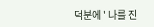덕분에 ' 나를 진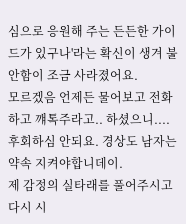심으로 응원해 주는 든든한 가이드가 있구나'라는 확신이 생겨 불안함이 조금 사라졌어요.
모르겠음 언제든 물어보고 전화하고 꺠톡주라고.. 하셨으니.... 후회하심 안되요. 경상도 남자는 약속 지켜야합니데이.
제 감정의 실타래를 풀어주시고 다시 시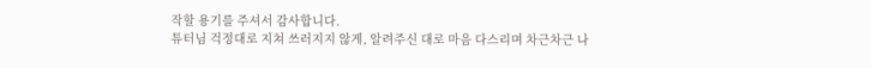작할 용기를 주셔서 감사합니다.
튜터님 걱정대로 지쳐 쓰러지지 않게, 알려주신 대로 마음 다스리며 차근차근 나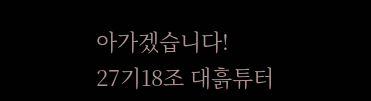아가겠습니다!
27기18조 대흙튜터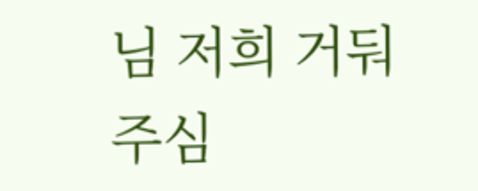님 저희 거둬주심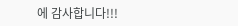에 감사합니다!!!